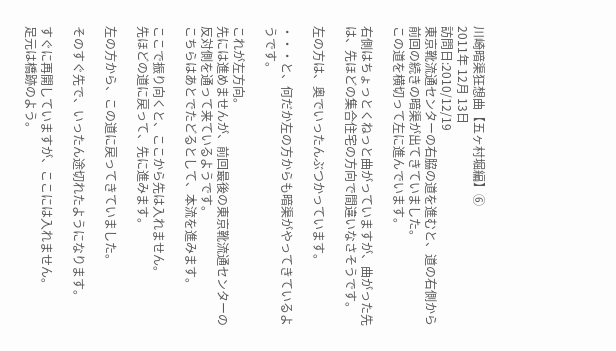川崎暗渠狂想曲【五ヶ村堀編】⑥
2011年 12月 13日
訪問日:2010/12/19
東京靴流通センターの右脇の道を進むと、道の右側から前回の続きの暗渠が出てきていました。
この道を横切って左に進んでいます。

右側はちょっとくねっと曲がっていますが、曲がった先は、先ほどの集合住宅の方向で間違いなさそうです。

左の方は、奥でいったんぶつかっています。

・・・と、何だか左の方からも暗渠がやってきているようです。

これが左方向。
先には進めませんが、前回最後の東京靴流通センターの反対側を通って来ているようです。
こちらはあとでたどるとして、本流を進みます。

ここで振り向くと、ここから先は入れません。
先ほどの道に戻って、先に進みます。

左の方から、この道に戻ってきていました。

そのすぐ先で、いったん途切れたようになります。

すぐに再開していますが、ここには入れません。
足元は橋跡のよう。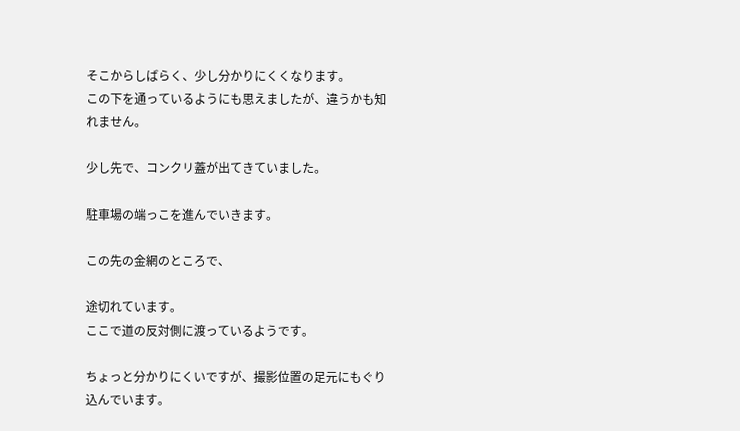そこからしばらく、少し分かりにくくなります。
この下を通っているようにも思えましたが、違うかも知れません。

少し先で、コンクリ蓋が出てきていました。

駐車場の端っこを進んでいきます。

この先の金網のところで、

途切れています。
ここで道の反対側に渡っているようです。

ちょっと分かりにくいですが、撮影位置の足元にもぐり込んでいます。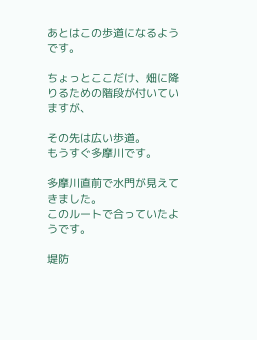あとはこの歩道になるようです。

ちょっとここだけ、畑に降りるための階段が付いていますが、

その先は広い歩道。
もうすぐ多摩川です。

多摩川直前で水門が見えてきました。
このルートで合っていたようです。

堤防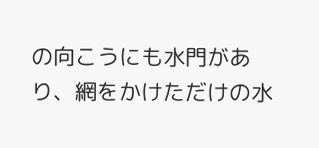の向こうにも水門があり、網をかけただけの水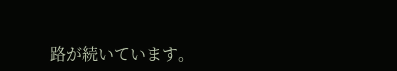路が続いています。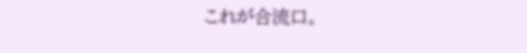これが合流口。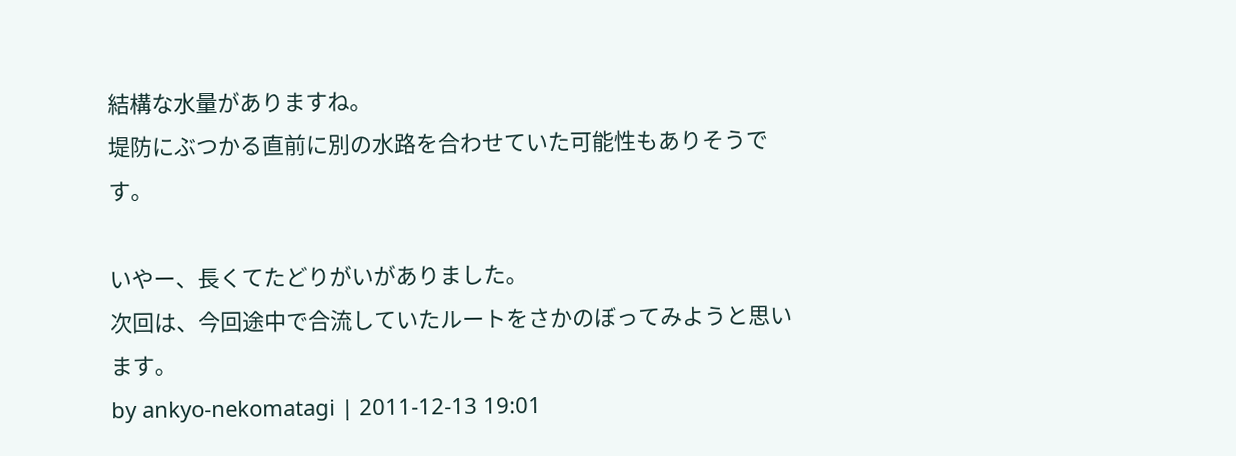結構な水量がありますね。
堤防にぶつかる直前に別の水路を合わせていた可能性もありそうです。

いやー、長くてたどりがいがありました。
次回は、今回途中で合流していたルートをさかのぼってみようと思います。
by ankyo-nekomatagi | 2011-12-13 19:01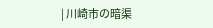| 川崎市の暗渠